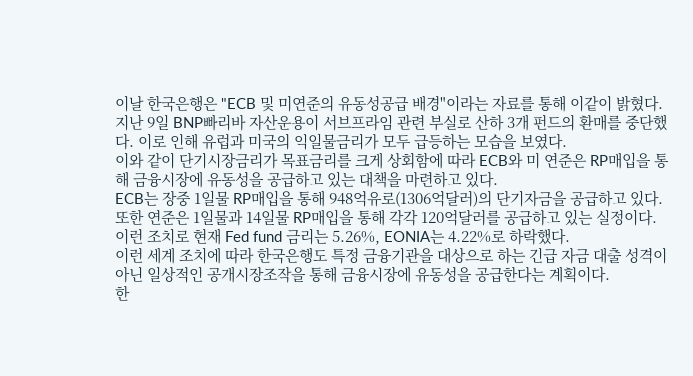이날 한국은행은 "ECB 및 미연준의 유동성공급 배경"이라는 자료를 통해 이같이 밝혔다.
지난 9일 BNP빠리바 자산운용이 서브프라임 관련 부실로 산하 3개 펀드의 환매를 중단했다. 이로 인해 유럽과 미국의 익일물금리가 모두 급등하는 모습을 보였다.
이와 같이 단기시장금리가 목표금리를 크게 상회함에 따라 ECB와 미 연준은 RP매입을 통해 금융시장에 유동성을 공급하고 있는 대책을 마련하고 있다.
ECB는 장중 1일물 RP매입을 통해 948억유로(1306억달러)의 단기자금을 공급하고 있다. 또한 연준은 1일물과 14일물 RP매입을 통해 각각 120억달러를 공급하고 있는 실정이다.
이런 조치로 현재 Fed fund 금리는 5.26%, EONIA는 4.22%로 하락했다.
이런 세계 조치에 따라 한국은행도 특정 금융기관을 대상으로 하는 긴급 자금 대출 성격이 아닌 일상적인 공개시장조작을 통해 금융시장에 유동성을 공급한다는 계획이다.
한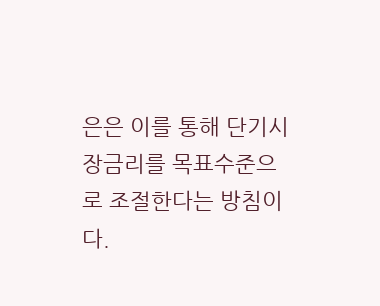은은 이를 통해 단기시장금리를 목표수준으로 조절한다는 방침이다.